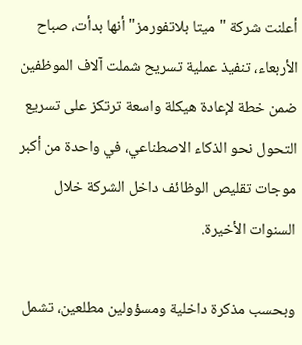أعلنت شركة "ميتا بلاتفورمز" أنها بدأت، صباح الأربعاء، تنفيذ عملية تسريح شملت آلاف الموظفين ضمن خطة لإعادة هيكلة واسعة ترتكز على تسريع التحول نحو الذكاء الاصطناعي، في واحدة من أكبر موجات تقليص الوظائف داخل الشركة خلال السنوات الأخيرة.

وبحسب مذكرة داخلية ومسؤولين مطلعين، تشمل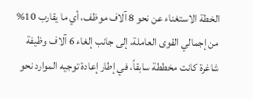الخطة الاستغناء عن نحو 8 آلاف موظف، أي ما يقارب 10% من إجمالي القوى العاملة، إلى جانب إلغاء 6 آلاف وظيفة شاغرة كانت مخططة سابقاً، في إطار إعادة توجيه الموارد نحو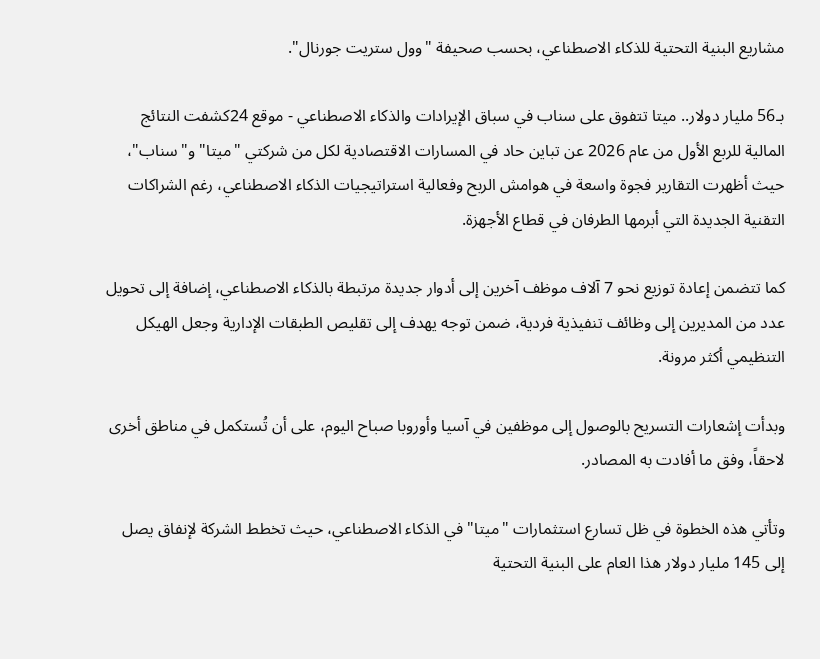مشاريع البنية التحتية للذكاء الاصطناعي، بحسب صحيفة "وول ستريت جورنال".

بـ56 مليار دولار.. ميتا تتفوق على سناب في سباق الإيرادات والذكاء الاصطناعي - موقع 24كشفت النتائج المالية للربع الأول من عام 2026 عن تباين حاد في المسارات الاقتصادية لكل من شركتي "ميتا" و"سناب"، حيث أظهرت التقارير فجوة واسعة في هوامش الربح وفعالية استراتيجيات الذكاء الاصطناعي، رغم الشراكات التقنية الجديدة التي أبرمها الطرفان في قطاع الأجهزة.

كما تتضمن إعادة توزيع نحو 7 آلاف موظف آخرين إلى أدوار جديدة مرتبطة بالذكاء الاصطناعي، إضافة إلى تحويل عدد من المديرين إلى وظائف تنفيذية فردية، ضمن توجه يهدف إلى تقليص الطبقات الإدارية وجعل الهيكل التنظيمي أكثر مرونة.

وبدأت إشعارات التسريح بالوصول إلى موظفين في آسيا وأوروبا صباح اليوم، على أن تُستكمل في مناطق أخرى لاحقاً، وفق ما أفادت به المصادر.

وتأتي هذه الخطوة في ظل تسارع استثمارات "ميتا" في الذكاء الاصطناعي، حيث تخطط الشركة لإنفاق يصل إلى 145 مليار دولار هذا العام على البنية التحتية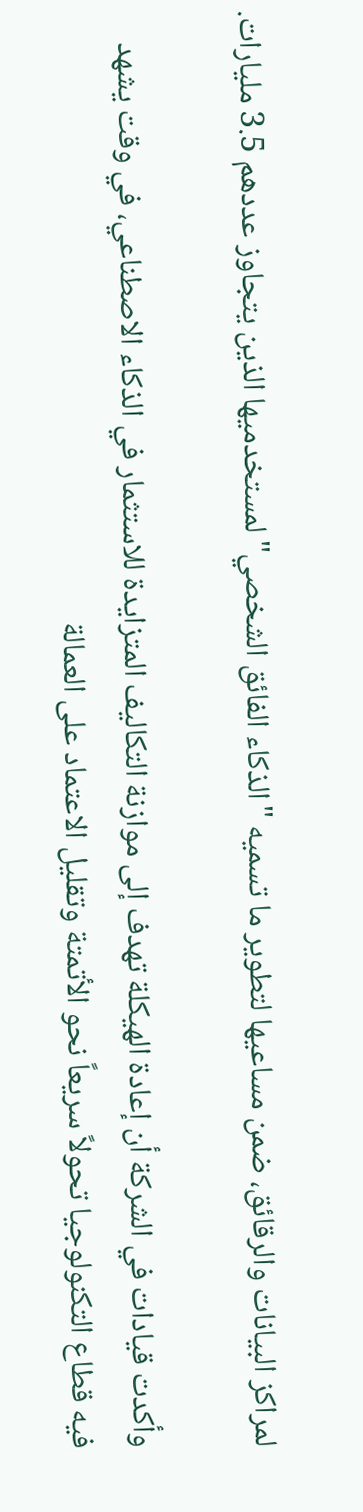لمراكز البيانات والرقائق، ضمن مساعيها لتطوير ما تسميه "الذكاء الفائق الشخصي" لمستخدميها الذين يتجاوز عددهم 3.5 مليارات.

وأكدت قيادات في الشركة أن إعادة الهيكلة تهدف إلى موازنة التكاليف المتزايدة للاستثمار في الذكاء الاصطناعي، في وقت يشهد فيه قطاع التكنولوجيا تحولاً سريعاً نحو الأتمتة وتقليل الاعتماد على العمالة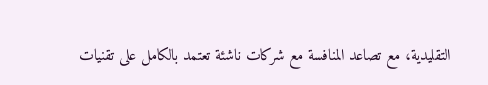التقليدية، مع تصاعد المنافسة مع شركات ناشئة تعتمد بالكامل على تقنيات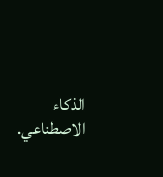الذكاء الاصطناعي.